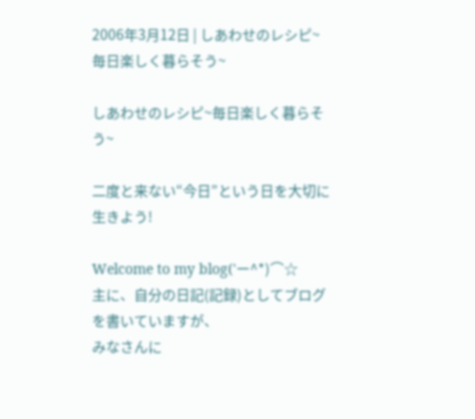2006年3月12日 | しあわせのレシピ~毎日楽しく暮らそう~

しあわせのレシピ~毎日楽しく暮らそう~

二度と来ない“今日”という日を大切に生きよう!

Welcome to my blog('ー^*)⌒☆
主に、自分の日記(記録)としてブログを書いていますが、
みなさんに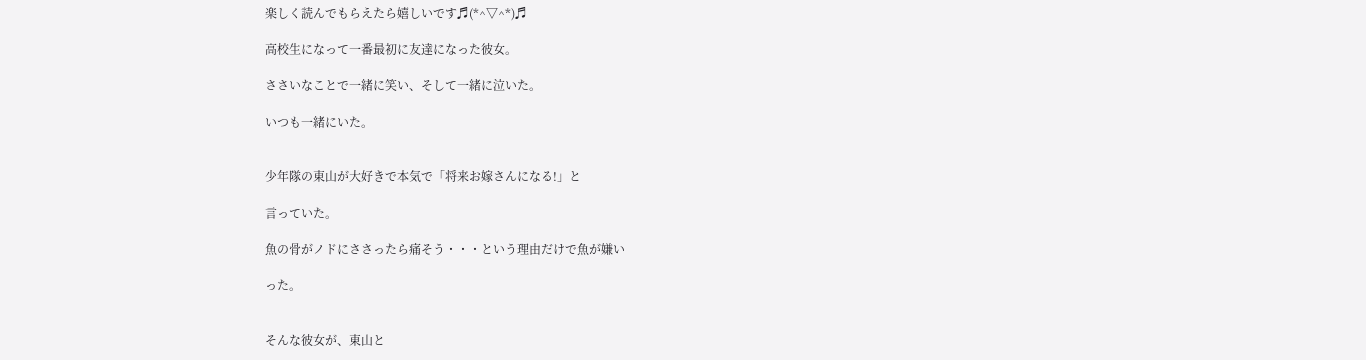楽しく読んでもらえたら嬉しいです♬(*^▽^*)♬

高校生になって一番最初に友達になった彼女。

ささいなことで一緒に笑い、そして一緒に泣いた。

いつも一緒にいた。


少年隊の東山が大好きで本気で「将来お嫁さんになる!」と

言っていた。

魚の骨がノドにささったら痛そう・・・という理由だけで魚が嫌い

った。


そんな彼女が、東山と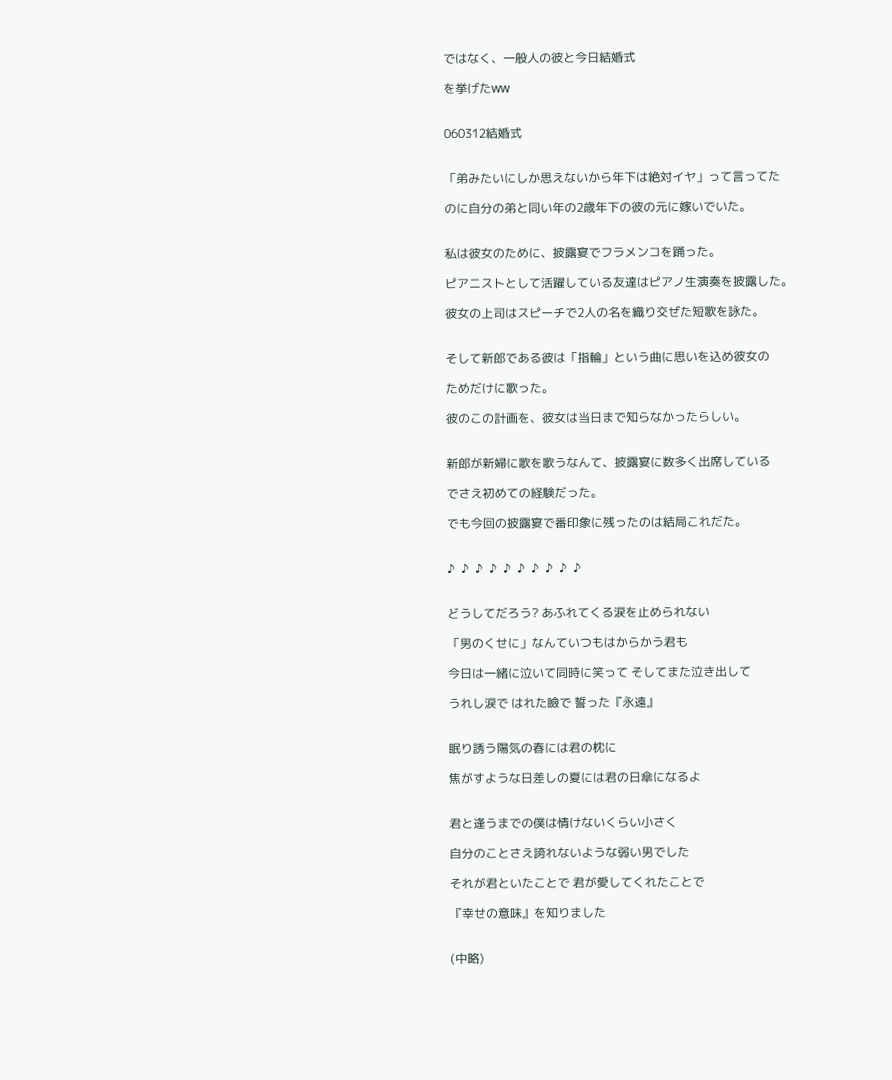ではなく、一般人の彼と今日結婚式

を挙げたww


060312結婚式


「弟みたいにしか思えないから年下は絶対イヤ」って言ってた

のに自分の弟と同い年の2歳年下の彼の元に嫁いでいた。


私は彼女のために、披露宴でフラメンコを踊った。

ピアニストとして活躍している友達はピアノ生演奏を披露した。

彼女の上司はスピーチで2人の名を織り交ぜた短歌を詠た。


そして新郎である彼は「指輪」という曲に思いを込め彼女の

ためだけに歌った。

彼のこの計画を、彼女は当日まで知らなかったらしい。


新郎が新婦に歌を歌うなんて、披露宴に数多く出席している

でさえ初めての経験だった。

でも今回の披露宴で番印象に残ったのは結局これだた。


♪  ♪  ♪  ♪  ♪  ♪  ♪  ♪  ♪  ♪


どうしてだろう? あふれてくる涙を止められない

「男のくせに」なんていつもはからかう君も

今日は一緒に泣いて同時に笑って そしてまた泣き出して

うれし涙で はれた瞼で 誓った『永遠』


眠り誘う陽気の春には君の枕に

焦がすような日差しの夏には君の日傘になるよ


君と逢うまでの僕は情けないくらい小さく

自分のことさえ誇れないような弱い男でした

それが君といたことで 君が愛してくれたことで

『幸せの意味』を知りました


(中略)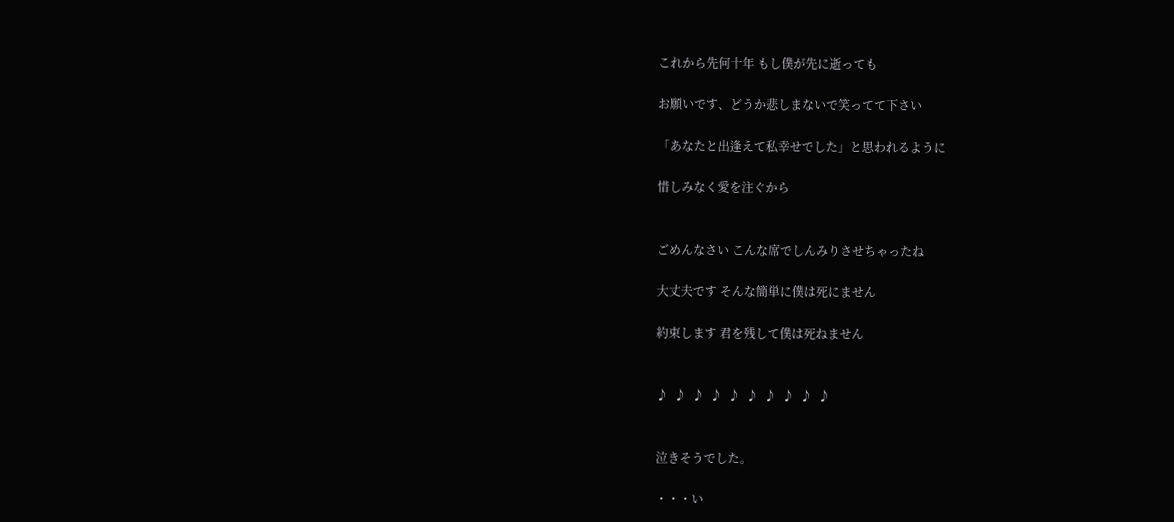これから先何十年 もし僕が先に逝っても

お願いです、どうか悲しまないで笑ってて下さい

「あなたと出逢えて私幸せでした」と思われるように

惜しみなく愛を注ぐから


ごめんなさい こんな席でしんみりさせちゃったね

大丈夫です そんな簡単に僕は死にません

約束します 君を残して僕は死ねません


♪  ♪  ♪  ♪  ♪  ♪  ♪  ♪  ♪  ♪


泣きそうでした。

・・・い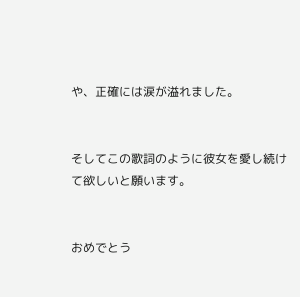や、正確には涙が溢れました。


そしてこの歌詞のように彼女を愛し続けて欲しいと願います。


おめでとう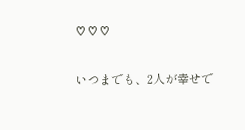♡♡♡

いつまでも、2人が幸せで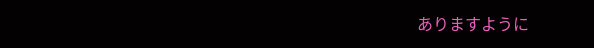ありますように